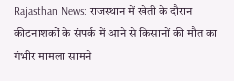Rajasthan News: राजस्थान में खेती के दौरान कीटनाशकों के संपर्क में आने से किसानों की मौत का गंभीर मामला सामने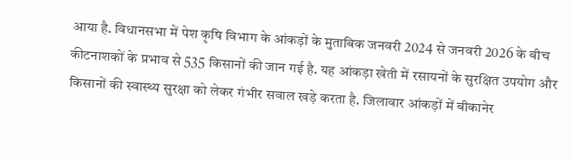आया है. विधानसभा में पेश कृषि विभाग के आंकड़ों के मुताबिक जनवरी 2024 से जनवरी 2026 के बीच कीटनाशकों के प्रभाव से 535 किसानों की जान गई है. यह आंकड़ा खेती में रसायनों के सुरक्षित उपयोग और किसानों की स्वास्थ्य सुरक्षा को लेकर गंभीर सवाल खड़े करता है. जिलावार आंकड़ों में बीकानेर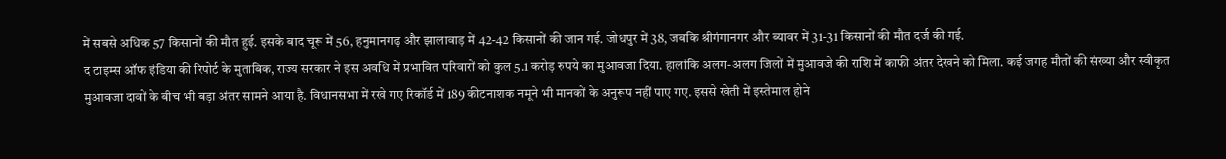में सबसे अधिक 57 किसानों की मौत हुई. इसके बाद चूरू में 56, हनुमानगढ़ और झालावाड़ में 42-42 किसानों की जान गई. जोधपुर में 38, जबकि श्रीगंगानगर और ब्यावर में 31-31 किसानों की मौत दर्ज की गई.
द टाइम्स ऑफ इंडिया की रिपोर्ट के मुताबिक, राज्य सरकार ने इस अवधि में प्रभावित परिवारों को कुल 5.1 करोड़ रुपये का मुआवजा दिया. हालांकि अलग-अलग जिलों में मुआवजे की राशि में काफी अंतर देखने को मिला. कई जगह मौतों की संख्या और स्वीकृत मुआवजा दावों के बीच भी बड़ा अंतर सामने आया है. विधानसभा में रखे गए रिकॉर्ड में 189 कीटनाशक नमूने भी मानकों के अनुरूप नहीं पाए गए. इससे खेती में इस्तेमाल होने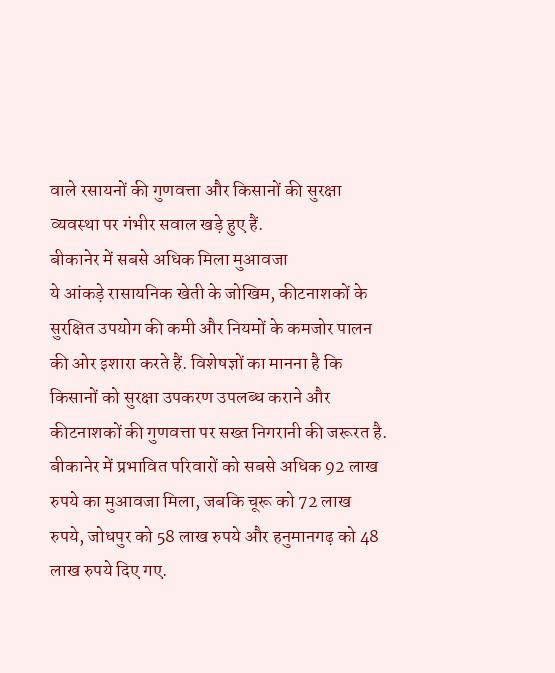वाले रसायनों की गुणवत्ता और किसानों की सुरक्षा व्यवस्था पर गंभीर सवाल खड़े हुए हैं.
बीकानेर में सबसे अधिक मिला मुआवजा
ये आंकड़े रासायनिक खेती के जोखिम, कीटनाशकों के सुरक्षित उपयोग की कमी और नियमों के कमजोर पालन की ओर इशारा करते हैं. विशेषज्ञों का मानना है कि किसानों को सुरक्षा उपकरण उपलब्ध कराने और कीटनाशकों की गुणवत्ता पर सख्त निगरानी की जरूरत है. बीकानेर में प्रभावित परिवारों को सबसे अधिक 92 लाख रुपये का मुआवजा मिला, जबकि चूरू को 72 लाख रुपये, जोधपुर को 58 लाख रुपये और हनुमानगढ़ को 48 लाख रुपये दिए गए.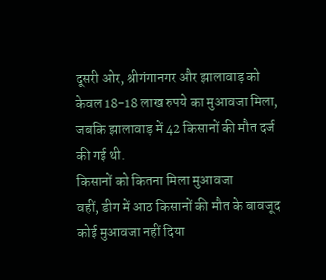दूसरी ओर, श्रीगंगानगर और झालावाड़ को केवल 18-18 लाख रुपये का मुआवजा मिला, जबकि झालावाड़ में 42 किसानों की मौत दर्ज की गई थी.
किसानों को कितना मिला मुआवजा
वहीं, डीग में आठ किसानों की मौत के बावजूद कोई मुआवजा नहीं दिया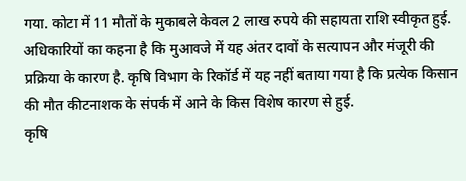गया. कोटा में 11 मौतों के मुकाबले केवल 2 लाख रुपये की सहायता राशि स्वीकृत हुई. अधिकारियों का कहना है कि मुआवजे में यह अंतर दावों के सत्यापन और मंजूरी की प्रक्रिया के कारण है. कृषि विभाग के रिकॉर्ड में यह नहीं बताया गया है कि प्रत्येक किसान की मौत कीटनाशक के संपर्क में आने के किस विशेष कारण से हुई.
कृषि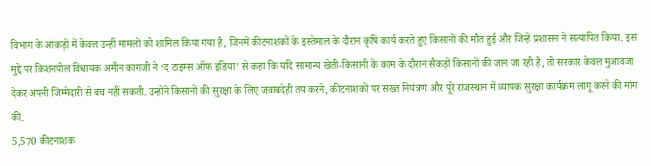विभाग के आंकड़ों में केवल उन्हीं मामलों को शामिल किया गया है, जिनमें कीटनाशकों के इस्तेमाल के दौरान कृषि कार्य करते हुए किसानों की मौत हुई और जिन्हें प्रशासन ने सत्यापित किया. इस मुद्दे पर किशनपोल विधायक अमीन कागजी ने ‘द टाइम्स ऑफ इंडिया’ से कहा कि यदि सामान्य खेती-किसानी के काम के दौरान सैकड़ों किसानों की जान जा रही है, तो सरकार केवल मुआवजा देकर अपनी जिम्मेदारी से बच नहीं सकती. उन्होंने किसानों की सुरक्षा के लिए जवाबदेही तय करने, कीटनाशकों पर सख्त नियंत्रण और पूरे राजस्थान में व्यापक सुरक्षा कार्यक्रम लागू करने की मांग की.
5,570 कीटनाशक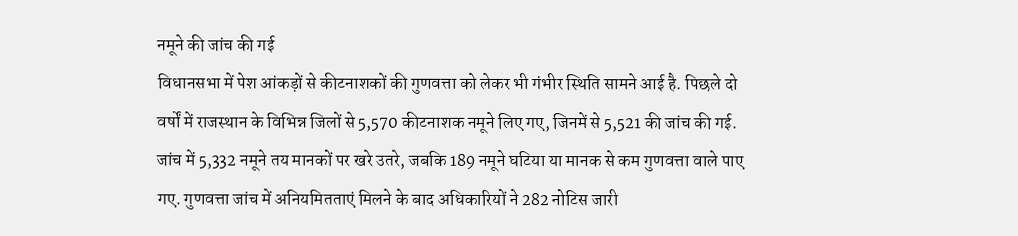नमूने की जांच की गई
विधानसभा में पेश आंकड़ों से कीटनाशकों की गुणवत्ता को लेकर भी गंभीर स्थिति सामने आई है. पिछले दो वर्षों में राजस्थान के विभिन्न जिलों से 5,570 कीटनाशक नमूने लिए गए, जिनमें से 5,521 की जांच की गई. जांच में 5,332 नमूने तय मानकों पर खरे उतरे, जबकि 189 नमूने घटिया या मानक से कम गुणवत्ता वाले पाए गए. गुणवत्ता जांच में अनियमितताएं मिलने के बाद अधिकारियों ने 282 नोटिस जारी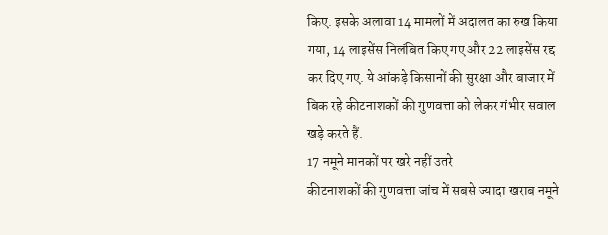किए. इसके अलावा 14 मामलों में अदालत का रुख किया गया, 14 लाइसेंस निलंबित किए गए और 22 लाइसेंस रद्द कर दिए गए. ये आंकड़े किसानों की सुरक्षा और बाजार में बिक रहे कीटनाशकों की गुणवत्ता को लेकर गंभीर सवाल खड़े करते हैं.
17 नमूने मानकों पर खरे नहीं उतरे
कीटनाशकों की गुणवत्ता जांच में सबसे ज्यादा खराब नमूने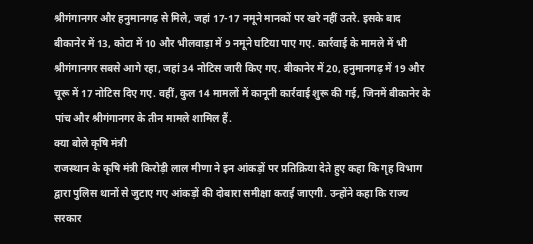श्रीगंगानगर और हनुमानगढ़ से मिले, जहां 17-17 नमूने मानकों पर खरे नहीं उतरे. इसके बाद बीकानेर में 13, कोटा में 10 और भीलवाड़ा में 9 नमूने घटिया पाए गए. कार्रवाई के मामले में भी श्रीगंगानगर सबसे आगे रहा, जहां 34 नोटिस जारी किए गए. बीकानेर में 20, हनुमानगढ़ में 19 और चूरू में 17 नोटिस दिए गए. वहीं, कुल 14 मामलों में कानूनी कार्रवाई शुरू की गई, जिनमें बीकानेर के पांच और श्रीगंगानगर के तीन मामले शामिल हैं.
क्या बोले कृषि मंत्री
राजस्थान के कृषि मंत्री किरोड़ी लाल मीणा ने इन आंकड़ों पर प्रतिक्रिया देते हुए कहा कि गृह विभाग द्वारा पुलिस थानों से जुटाए गए आंकड़ों की दोबारा समीक्षा कराई जाएगी. उन्होंने कहा कि राज्य सरकार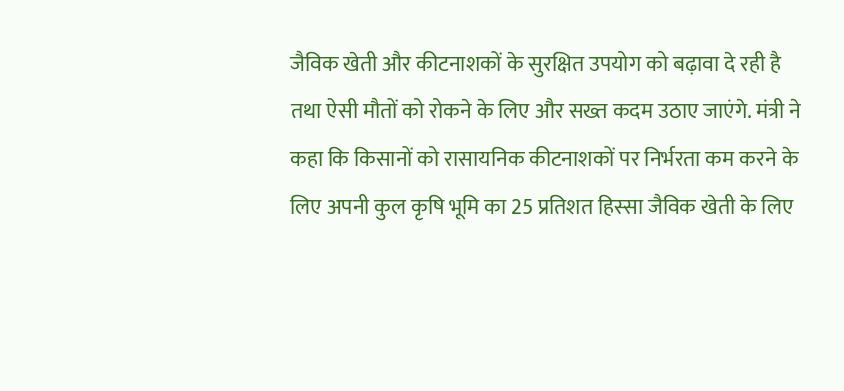जैविक खेती और कीटनाशकों के सुरक्षित उपयोग को बढ़ावा दे रही है तथा ऐसी मौतों को रोकने के लिए और सख्त कदम उठाए जाएंगे. मंत्री ने कहा कि किसानों को रासायनिक कीटनाशकों पर निर्भरता कम करने के लिए अपनी कुल कृषि भूमि का 25 प्रतिशत हिस्सा जैविक खेती के लिए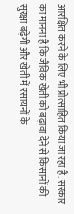आरक्षित करने के लिए भी प्रोत्साहित किया जा रहा है. सरकार का मानना है कि जैविक खेती को बढ़ावा देने से किसानों की सुरक्षा बढ़ेगी और खेती में रसायनों के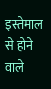इस्तेमाल से होने वाले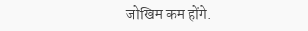जोखिम कम होंगे.